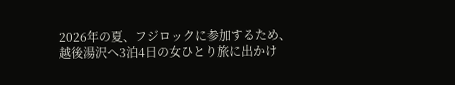2026年の夏、フジロックに参加するため、越後湯沢へ3泊4日の女ひとり旅に出かけ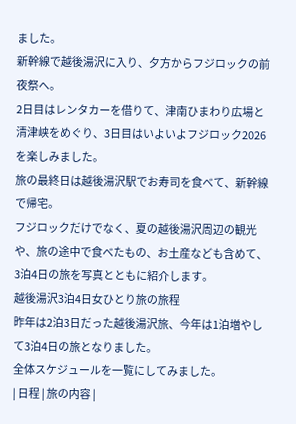ました。
新幹線で越後湯沢に入り、夕方からフジロックの前夜祭へ。
2日目はレンタカーを借りて、津南ひまわり広場と清津峡をめぐり、3日目はいよいよフジロック2026を楽しみました。
旅の最終日は越後湯沢駅でお寿司を食べて、新幹線で帰宅。
フジロックだけでなく、夏の越後湯沢周辺の観光や、旅の途中で食べたもの、お土産なども含めて、3泊4日の旅を写真とともに紹介します。
越後湯沢3泊4日女ひとり旅の旅程
昨年は2泊3日だった越後湯沢旅、今年は1泊増やして3泊4日の旅となりました。
全体スケジュールを一覧にしてみました。
| 日程 | 旅の内容 |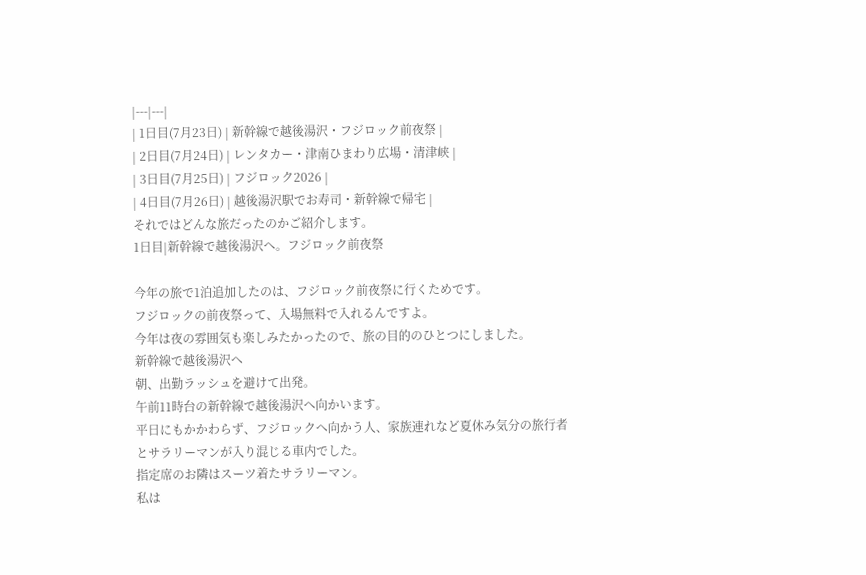|---|---|
| 1日目(7月23日) | 新幹線で越後湯沢・フジロック前夜祭 |
| 2日目(7月24日) | レンタカー・津南ひまわり広場・清津峡 |
| 3日目(7月25日) | フジロック2026 |
| 4日目(7月26日) | 越後湯沢駅でお寿司・新幹線で帰宅 |
それではどんな旅だったのかご紹介します。
1日目|新幹線で越後湯沢へ。フジロック前夜祭

今年の旅で1泊追加したのは、フジロック前夜祭に行くためです。
フジロックの前夜祭って、入場無料で入れるんですよ。
今年は夜の雰囲気も楽しみたかったので、旅の目的のひとつにしました。
新幹線で越後湯沢へ
朝、出勤ラッシュを避けて出発。
午前11時台の新幹線で越後湯沢へ向かいます。
平日にもかかわらず、フジロックへ向かう人、家族連れなど夏休み気分の旅行者とサラリーマンが入り混じる車内でした。
指定席のお隣はスーツ着たサラリーマン。
私は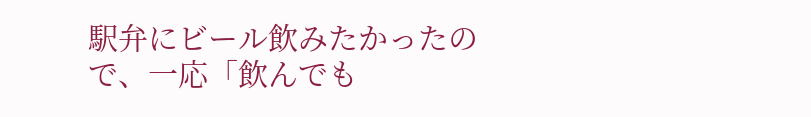駅弁にビール飲みたかったので、一応「飲んでも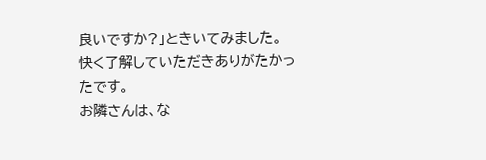良いですか?」ときいてみました。
快く了解していただきありがたかったです。
お隣さんは、な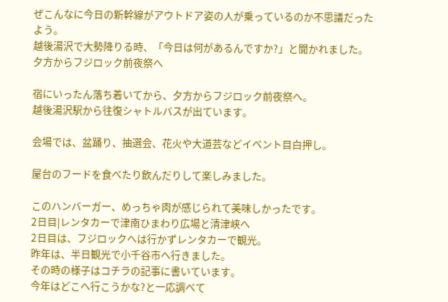ぜこんなに今日の新幹線がアウトドア姿の人が乗っているのか不思議だったよう。
越後湯沢で大勢降りる時、「今日は何があるんですか?」と聞かれました。
夕方からフジロック前夜祭へ

宿にいったん落ち着いてから、夕方からフジロック前夜祭へ。
越後湯沢駅から往復シャトルバスが出ています。

会場では、盆踊り、抽選会、花火や大道芸などイベント目白押し。

屋台のフードを食べたり飲んだりして楽しみました。

このハンバーガー、めっちゃ肉が感じられて美味しかったです。
2日目|レンタカーで津南ひまわり広場と清津峡へ
2日目は、フジロックへは行かずレンタカーで観光。
昨年は、半日観光で小千谷市へ行きました。
その時の様子はコチラの記事に書いています。
今年はどこへ行こうかな?と一応調べて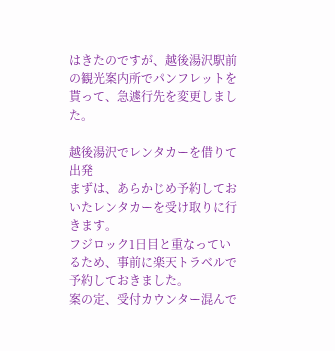はきたのですが、越後湯沢駅前の観光案内所でパンフレットを貰って、急遽行先を変更しました。

越後湯沢でレンタカーを借りて出発
まずは、あらかじめ予約しておいたレンタカーを受け取りに行きます。
フジロック1日目と重なっているため、事前に楽天トラベルで予約しておきました。
案の定、受付カウンター混んで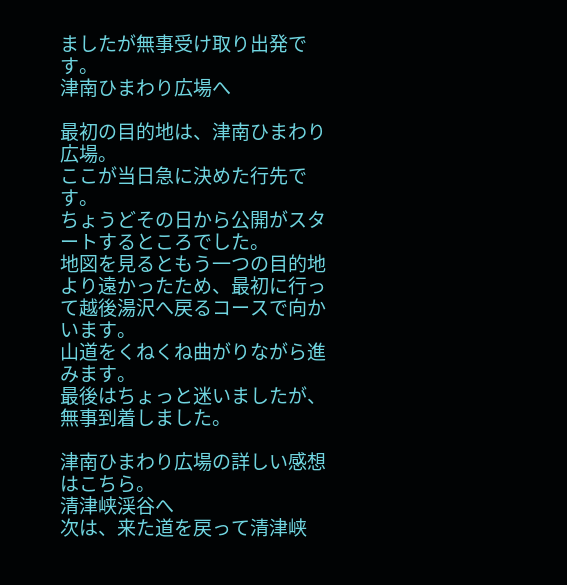ましたが無事受け取り出発です。
津南ひまわり広場へ

最初の目的地は、津南ひまわり広場。
ここが当日急に決めた行先です。
ちょうどその日から公開がスタートするところでした。
地図を見るともう一つの目的地より遠かったため、最初に行って越後湯沢へ戻るコースで向かいます。
山道をくねくね曲がりながら進みます。
最後はちょっと迷いましたが、無事到着しました。

津南ひまわり広場の詳しい感想はこちら。
清津峡渓谷へ
次は、来た道を戻って清津峡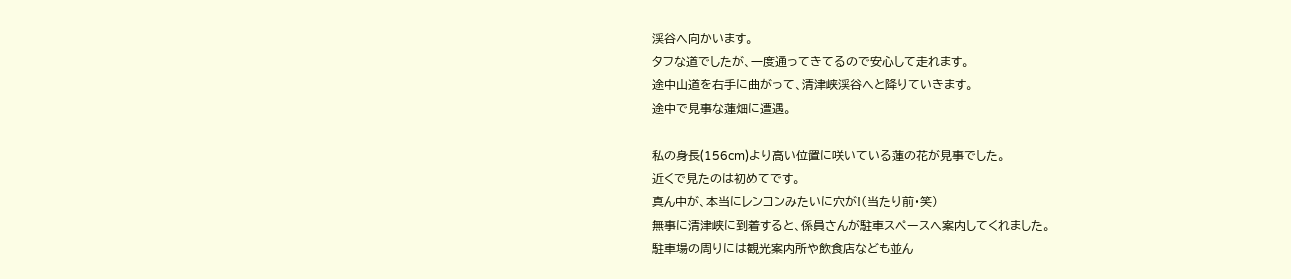渓谷へ向かいます。
タフな道でしたが、一度通ってきてるので安心して走れます。
途中山道を右手に曲がって、清津峡渓谷へと降りていきます。
途中で見事な蓮畑に遭遇。

私の身長(156cm)より高い位置に咲いている蓮の花が見事でした。
近くで見たのは初めてです。
真ん中が、本当にレンコンみたいに穴が!(当たり前・笑)
無事に清津峡に到着すると、係員さんが駐車スペースへ案内してくれました。
駐車場の周りには観光案内所や飲食店なども並ん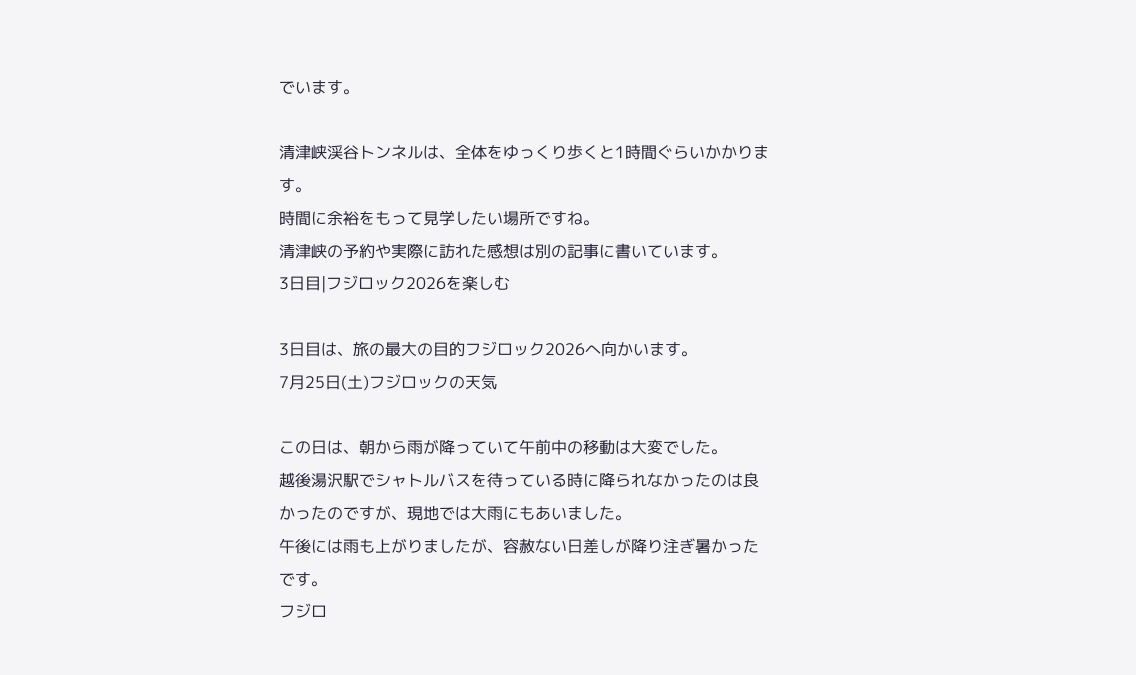でいます。

清津峡渓谷トンネルは、全体をゆっくり歩くと1時間ぐらいかかります。
時間に余裕をもって見学したい場所ですね。
清津峡の予約や実際に訪れた感想は別の記事に書いています。
3日目|フジロック2026を楽しむ

3日目は、旅の最大の目的フジロック2026へ向かいます。
7月25日(土)フジロックの天気

この日は、朝から雨が降っていて午前中の移動は大変でした。
越後湯沢駅でシャトルバスを待っている時に降られなかったのは良かったのですが、現地では大雨にもあいました。
午後には雨も上がりましたが、容赦ない日差しが降り注ぎ暑かったです。
フジロ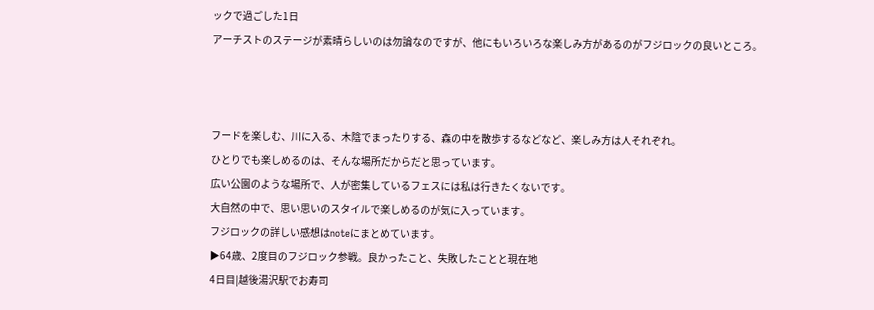ックで過ごした1日
アーチストのステージが素晴らしいのは勿論なのですが、他にもいろいろな楽しみ方があるのがフジロックの良いところ。



フードを楽しむ、川に入る、木陰でまったりする、森の中を散歩するなどなど、楽しみ方は人それぞれ。
ひとりでも楽しめるのは、そんな場所だからだと思っています。
広い公園のような場所で、人が密集しているフェスには私は行きたくないです。
大自然の中で、思い思いのスタイルで楽しめるのが気に入っています。
フジロックの詳しい感想はnoteにまとめています。
▶64歳、2度目のフジロック参戦。良かったこと、失敗したことと現在地
4日目|越後湯沢駅でお寿司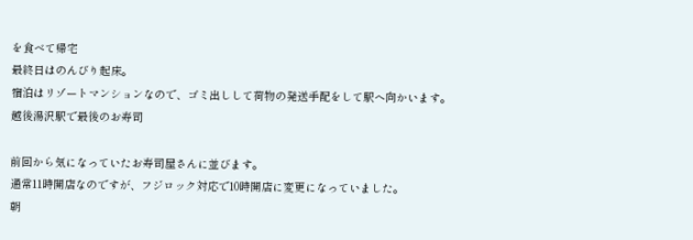を食べて帰宅
最終日はのんびり起床。
宿泊はリゾートマンションなので、ゴミ出しして荷物の発送手配をして駅へ向かいます。
越後湯沢駅で最後のお寿司

前回から気になっていたお寿司屋さんに並びます。
通常11時開店なのですが、フジロック対応で10時開店に変更になっていました。
朝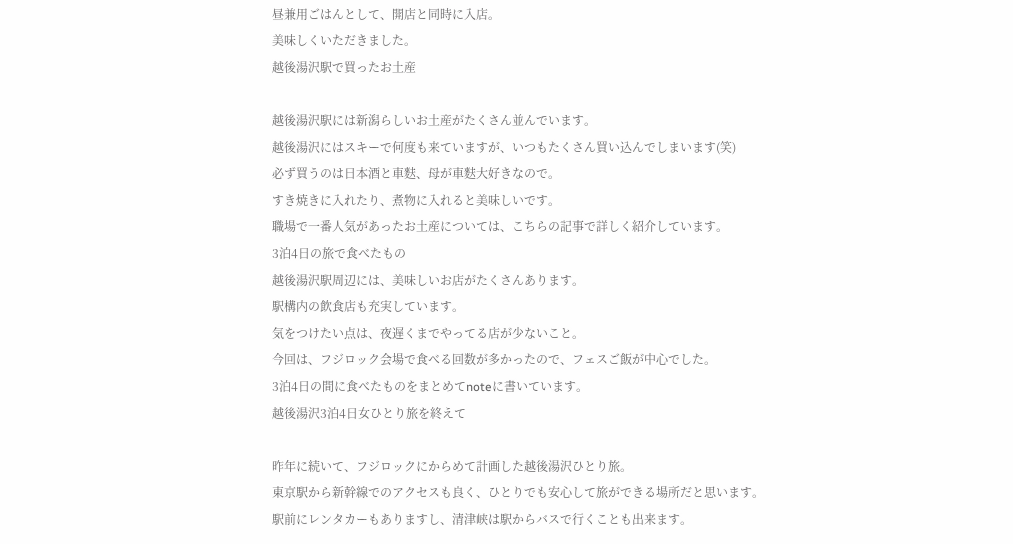昼兼用ごはんとして、開店と同時に入店。
美味しくいただきました。
越後湯沢駅で買ったお土産

越後湯沢駅には新潟らしいお土産がたくさん並んでいます。
越後湯沢にはスキーで何度も来ていますが、いつもたくさん買い込んでしまいます(笑)
必ず買うのは日本酒と車麩、母が車麩大好きなので。
すき焼きに入れたり、煮物に入れると美味しいです。
職場で一番人気があったお土産については、こちらの記事で詳しく紹介しています。
3泊4日の旅で食べたもの
越後湯沢駅周辺には、美味しいお店がたくさんあります。
駅構内の飲食店も充実しています。
気をつけたい点は、夜遅くまでやってる店が少ないこと。
今回は、フジロック会場で食べる回数が多かったので、フェスご飯が中心でした。
3泊4日の間に食べたものをまとめてnoteに書いています。
越後湯沢3泊4日女ひとり旅を終えて

昨年に続いて、フジロックにからめて計画した越後湯沢ひとり旅。
東京駅から新幹線でのアクセスも良く、ひとりでも安心して旅ができる場所だと思います。
駅前にレンタカーもありますし、清津峡は駅からバスで行くことも出来ます。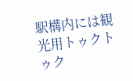駅構内には観光用トゥクトゥク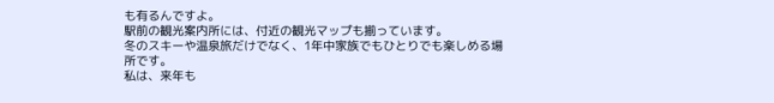も有るんですよ。
駅前の観光案内所には、付近の観光マップも揃っています。
冬のスキーや温泉旅だけでなく、1年中家族でもひとりでも楽しめる場所です。
私は、来年も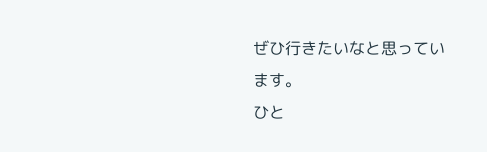ぜひ行きたいなと思っています。
ひと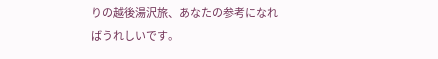りの越後湯沢旅、あなたの参考になればうれしいです。